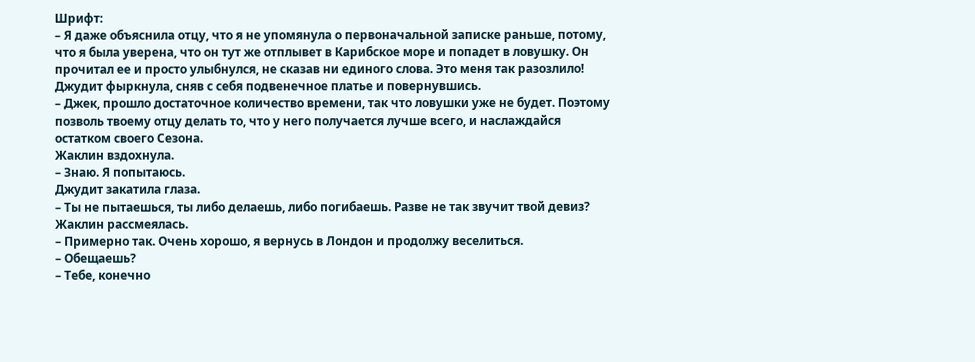Шрифт:
– Я даже объяснила отцу, что я не упомянула о первоначальной записке раньше, потому, что я была уверена, что он тут же отплывет в Карибское море и попадет в ловушку. Он прочитал ее и просто улыбнулся, не сказав ни единого слова. Это меня так разозлило!
Джудит фыркнула, сняв с себя подвенечное платье и повернувшись.
– Джек, прошло достаточное количество времени, так что ловушки уже не будет. Поэтому позволь твоему отцу делать то, что у него получается лучше всего, и наслаждайся остатком своего Сезона.
Жаклин вздохнула.
– Знаю. Я попытаюсь.
Джудит закатила глаза.
– Ты не пытаешься, ты либо делаешь, либо погибаешь. Разве не так звучит твой девиз?
Жаклин рассмеялась.
– Примерно так. Очень хорошо, я вернусь в Лондон и продолжу веселиться.
– Обещаешь?
– Тебе, конечно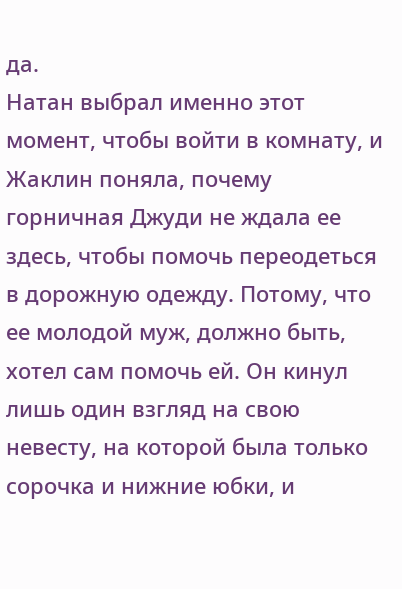да.
Натан выбрал именно этот момент, чтобы войти в комнату, и Жаклин поняла, почему горничная Джуди не ждала ее здесь, чтобы помочь переодеться в дорожную одежду. Потому, что ее молодой муж, должно быть, хотел сам помочь ей. Он кинул лишь один взгляд на свою невесту, на которой была только сорочка и нижние юбки, и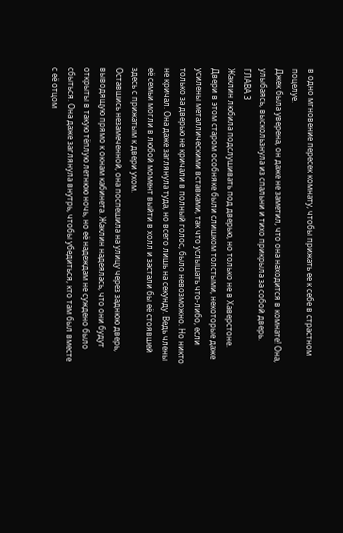в одно мгновение пересек комнату, чтобы прижать ее к себе в страстном поцелуе.
Джек была уверена, он даже не заметил, что она находится в комнате! Она, улыбаясь, выскользнула из спальни и тихо прикрыла за собой дверь.
ГЛАВА 3
Жаклин любила подслушивать под дверью, но только не в Хаверстоне. Двери в этом старом особняке были слишком толстыми, некоторые даже усилены металлическими вставками, так что услышать что-либо, если только за дверью не кричали в полный голос, было невозможно. Но никто не кричал. Она даже заглянула туда, но всего лишь на секунду. Ведь члены её семьи могли в любой момент выйти в холл и застали бы её стоявшей здесь с прижатым к двери ухом.
Оставшись незамеченной, она поспешила на улицу через заднюю дверь, выводящую прямо к окнам кабинета. Жаклин надеялась, что они будут открыты в такую тёплую летнюю ночь, но её надеждам не суждено было сбыться. Она даже заглянула внутрь, чтобы убедиться, кто там был вместе с её отцом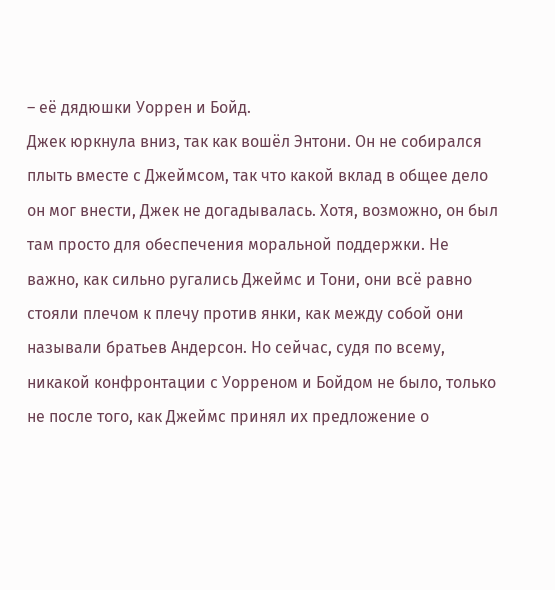– её дядюшки Уоррен и Бойд.
Джек юркнула вниз, так как вошёл Энтони. Он не собирался плыть вместе с Джеймсом, так что какой вклад в общее дело он мог внести, Джек не догадывалась. Хотя, возможно, он был там просто для обеспечения моральной поддержки. Не важно, как сильно ругались Джеймс и Тони, они всё равно стояли плечом к плечу против янки, как между собой они называли братьев Андерсон. Но сейчас, судя по всему, никакой конфронтации с Уорреном и Бойдом не было, только не после того, как Джеймс принял их предложение о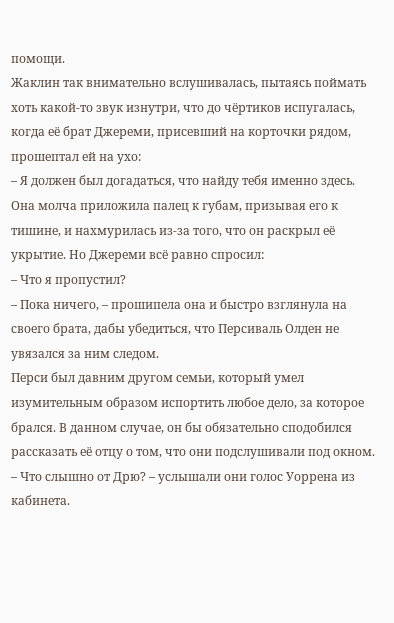помощи.
Жаклин так внимательно вслушивалась, пытаясь поймать хоть какой-то звук изнутри, что до чёртиков испугалась, когда её брат Джереми, присевший на корточки рядом, прошептал ей на ухо:
– Я должен был догадаться, что найду тебя именно здесь.
Она молча приложила палец к губам, призывая его к тишине, и нахмурилась из-за того, что он раскрыл её укрытие. Но Джереми всё равно спросил:
– Что я пропустил?
– Пока ничего, – прошипела она и быстро взглянула на своего брата, дабы убедиться, что Персиваль Олден не увязался за ним следом.
Перси был давним другом семьи, который умел изумительным образом испортить любое дело, за которое брался. В данном случае, он бы обязательно сподобился рассказать её отцу о том, что они подслушивали под окном.
– Что слышно от Дрю? – услышали они голос Уоррена из кабинета.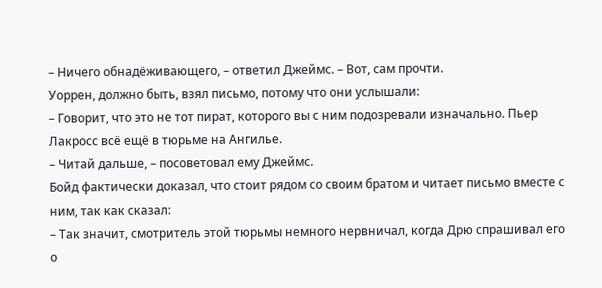– Ничего обнадёживающего, – ответил Джеймс. – Вот, сам прочти.
Уоррен, должно быть, взял письмо, потому что они услышали:
– Говорит, что это не тот пират, которого вы с ним подозревали изначально. Пьер Лакросс всё ещё в тюрьме на Ангилье.
– Читай дальше, – посоветовал ему Джеймс.
Бойд фактически доказал, что стоит рядом со своим братом и читает письмо вместе с ним, так как сказал:
– Так значит, смотритель этой тюрьмы немного нервничал, когда Дрю спрашивал его о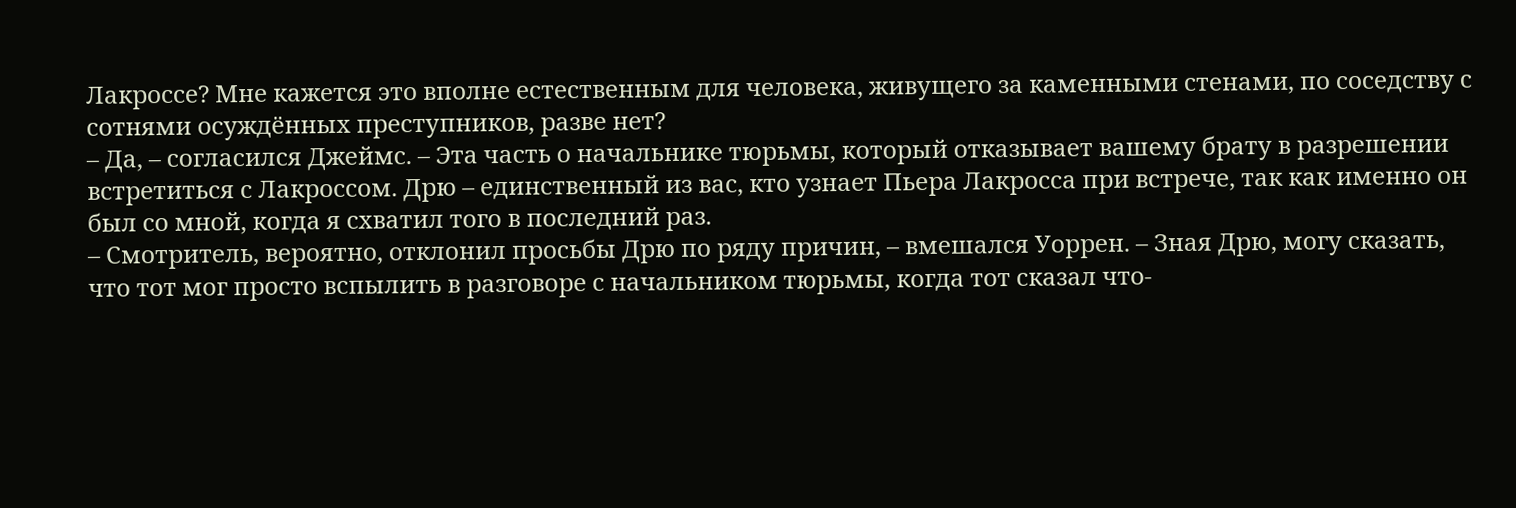Лакроссе? Мне кажется это вполне естественным для человека, живущего за каменными стенами, по соседству с сотнями осуждённых преступников, разве нет?
– Да, – согласился Джеймс. – Эта часть о начальнике тюрьмы, который отказывает вашему брату в разрешении встретиться с Лакроссом. Дрю – единственный из вас, кто узнает Пьера Лакросса при встрече, так как именно он был со мной, когда я схватил того в последний раз.
– Смотритель, вероятно, отклонил просьбы Дрю по ряду причин, – вмешался Уоррен. – Зная Дрю, могу сказать, что тот мог просто вспылить в разговоре с начальником тюрьмы, когда тот сказал что-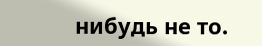нибудь не то.